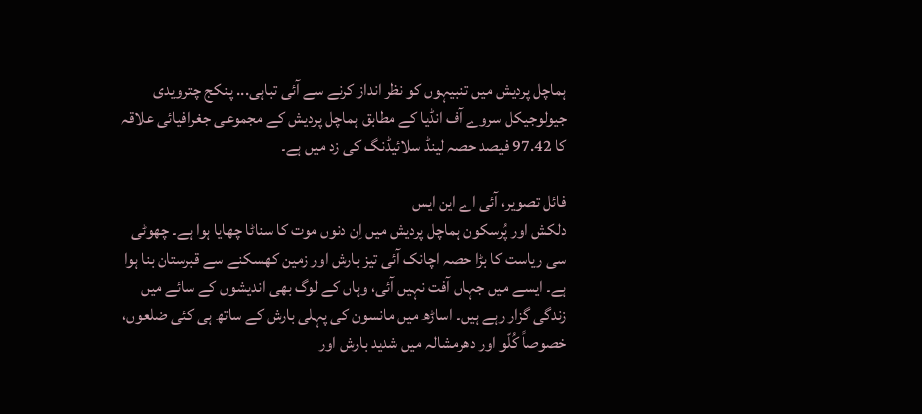ہماچل پردیش میں تنبیہوں کو نظر انداز کرنے سے آئی تباہی... پنکج چترویدی
جیولوجیکل سروے آف انڈیا کے مطابق ہماچل پردیش کے مجموعی جغرافیائی علاقہ کا 97.42 فیصد حصہ لینڈ سلائیڈنگ کی زد میں ہے۔

فائل تصویر، آئی اے این ایس
دلکش اور پُرسکون ہماچل پردیش میں اِن دنوں موت کا سناٹا چھایا ہوا ہے۔ چھوٹی سی ریاست کا بڑا حصہ اچانک آئی تیز بارش اور زمین کھسکنے سے قبرستان بنا ہوا ہے۔ ایسے میں جہاں آفت نہیں آئی، وہاں کے لوگ بھی اندیشوں کے سائے میں زندگی گزار رہے ہیں۔ اساڑھ میں مانسون کی پہلی بارش کے ساتھ ہی کئی ضلعوں، خصوصاً کُلّو اور دھرمشالہ میں شدید بارش اور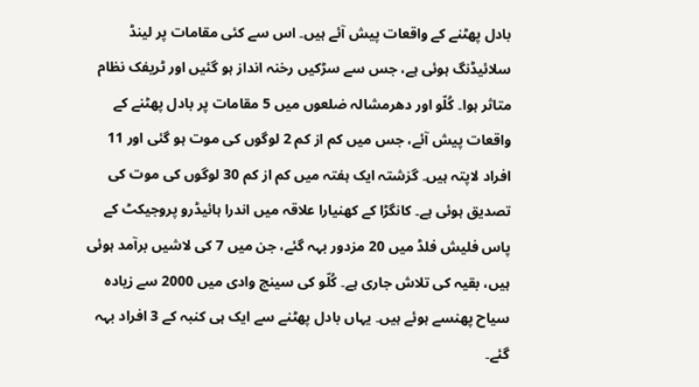بادل پھٹنے کے واقعات پیش آئے ہیں۔ اس سے کئی مقامات پر لینڈ سلائیڈنگ ہوئی ہے، جس سے سڑکیں رخنہ انداز ہو گئیں اور ٹریفک نظام متاثر ہوا۔ کُلّو اور دھرمشالہ ضلعوں میں 5 مقامات پر بادل پھٹنے کے واقعات پیش آئے، جس میں کم از کم 2 لوگوں کی موت ہو گئی اور 11 افراد لاپتہ ہیں۔ گزشتہ ایک ہفتہ میں کم از کم 30 لوگوں کی موت کی تصدیق ہوئی ہے۔ کانگڑا کے کھنیارا علاقہ میں اندرا ہائیڈرو پروجیکٹ کے پاس فلیش فلڈ میں 20 مزدور بہہ گئے، جن میں 7 کی لاشیں برآمد ہوئی ہیں، بقیہ کی تلاش جاری ہے۔ کُلّو کی سینج وادی میں 2000 سے زیادہ سیاح پھنسے ہوئے ہیں۔ یہاں بادل پھٹنے سے ایک ہی کنبہ کے 3 افراد بہہ گئے۔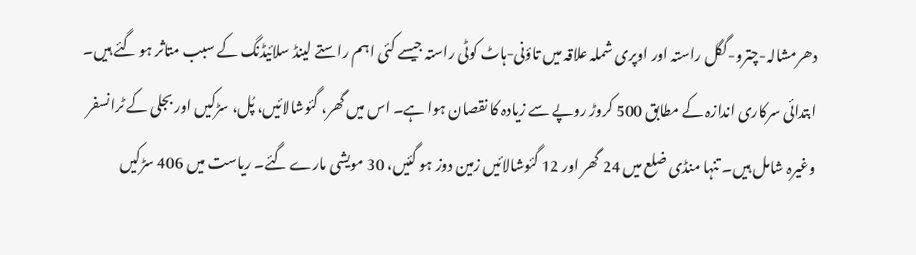دھرمشالہ-چترو-گگل راستہ اور اوپری شملہ علاقہ میں تاؤنی-ہاٹ کوٹی راستہ جیسے کئی اہم راستے لینڈ سلائیڈنگ کے سبب متاثر ہو گئے ہیں۔ ابتدائی سرکاری اندازہ کے مطابق 500 کروڑ روپے سے زیادہ کا نقصان ہوا ہے۔ اس میں گھر، گئوشالائیں، پُل، سڑکیں اور بجلی کے ٹرانسفر وغیرہ شامل ہیں۔ تنہا منڈی ضلع میں 24 گھر اور 12 گئوشالائیں زمین دوز ہو گئیں، 30 مویشی مارے گئے۔ ریاست میں 406 سڑکیں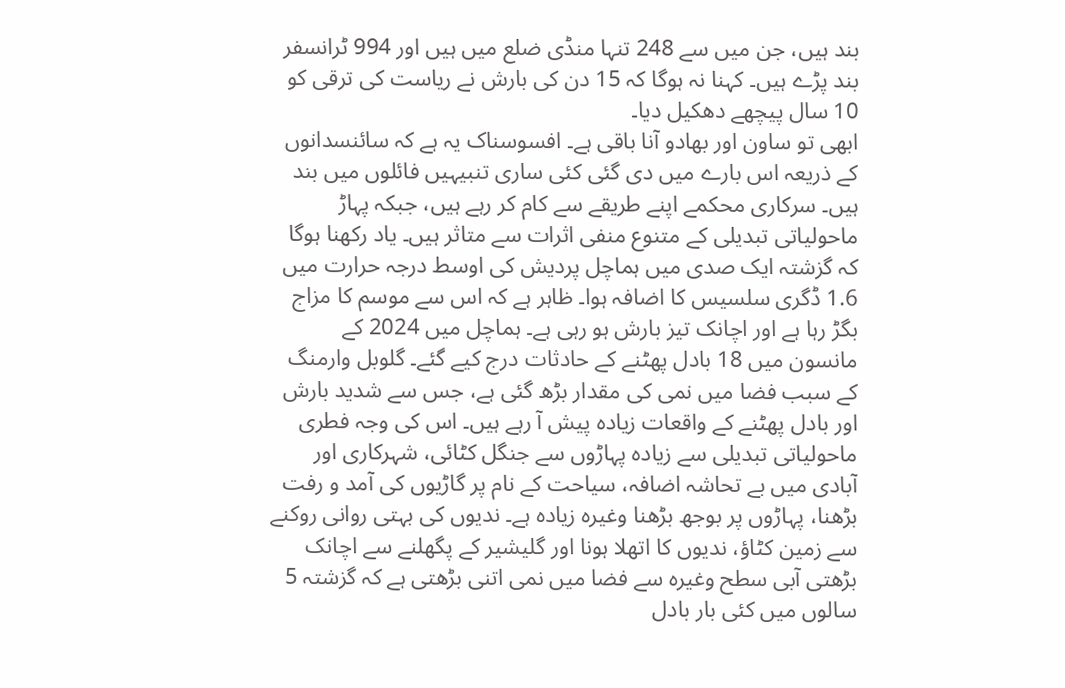بند ہیں، جن میں سے 248 تنہا منڈی ضلع میں ہیں اور 994 ٹرانسفر بند پڑے ہیں۔ کہنا نہ ہوگا کہ 15 دن کی بارش نے ریاست کی ترقی کو 10 سال پیچھے دھکیل دیا۔
ابھی تو ساون اور بھادو آنا باقی ہے۔ افسوسناک یہ ہے کہ سائنسدانوں کے ذریعہ اس بارے میں دی گئی کئی ساری تنبیہیں فائلوں میں بند ہیں۔ سرکاری محکمے اپنے طریقے سے کام کر رہے ہیں، جبکہ پہاڑ ماحولیاتی تبدیلی کے متنوع منفی اثرات سے متاثر ہیں۔ یاد رکھنا ہوگا کہ گزشتہ ایک صدی میں ہماچل پردیش کی اوسط درجہ حرارت میں 1.6 ڈگری سلسیس کا اضافہ ہوا۔ ظاہر ہے کہ اس سے موسم کا مزاج بگڑ رہا ہے اور اچانک تیز بارش ہو رہی ہے۔ ہماچل میں 2024 کے مانسون میں 18 بادل پھٹنے کے حادثات درج کیے گئے۔ گلوبل وارمنگ کے سبب فضا میں نمی کی مقدار بڑھ گئی ہے، جس سے شدید بارش اور بادل پھٹنے کے واقعات زیادہ پیش آ رہے ہیں۔ اس کی وجہ فطری ماحولیاتی تبدیلی سے زیادہ پہاڑوں سے جنگل کٹائی، شہرکاری اور آبادی میں بے تحاشہ اضافہ، سیاحت کے نام پر گاڑیوں کی آمد و رفت بڑھنا، پہاڑوں پر بوجھ بڑھنا وغیرہ زیادہ ہے۔ ندیوں کی بہتی روانی روکنے سے زمین کٹاؤ، ندیوں کا اتھلا ہونا اور گلیشیر کے پگھلنے سے اچانک بڑھتی آبی سطح وغیرہ سے فضا میں نمی اتنی بڑھتی ہے کہ گزشتہ 5 سالوں میں کئی بار بادل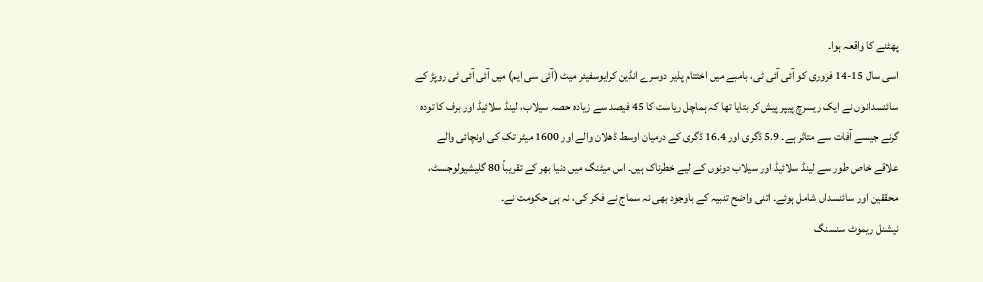پھٹنے کا واقعہ ہوا۔
اسی سال 15-14 فروری کو آئی آئی ٹی، بامبے میں اختتام پذیر دوسرے انڈین کرایوسفیئر میٹ (آئی سی ایم) میں آئی آئی ٹی روپڑ کے سائنسدانوں نے ایک ریسرچ پیپر پیش کر بتایا تھا کہ ہماچل ریاست کا 45 فیصد سے زیادہ حصہ سیلاب، لینڈ سلائیڈ اور برف کا تودہ گرنے جیسے آفات سے متاثر ہے۔ 5.9 ڈگری اور 16.4 ڈگری کے درمیان اوسط ڈھلان والے اور 1600 میٹر تک کی اونچائی والے علاقے خاص طور سے لینڈ سلائیڈ اور سیلاب دونوں کے لیے خطرناک ہیں۔ اس میٹنگ میں دنیا بھر کے تقریباً 80 گلیشیولوجسٹ، محققین اور سائنسداں شامل ہوئے۔ اتنی واضح تنبیہ کے باوجود بھی نہ سماج نے فکر کی، نہ ہی حکومت نے۔
نیشنل ریموٹ سنسنگ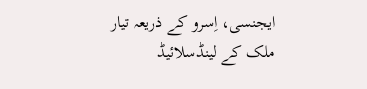ایجنسی، اِسرو کے ذریعہ تیار ملک کے لینڈسلائیڈ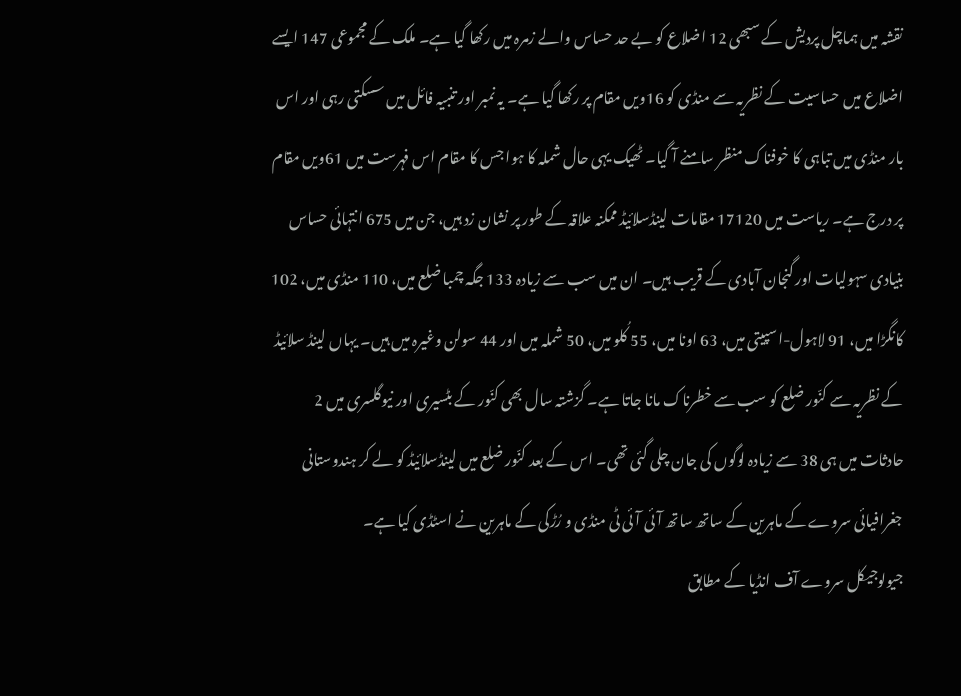نقشہ میں ہماچل پردیش کے سبھی 12 اضلاع کو بے حد حساس والے زمرہ میں رکھا گیا ہے۔ ملک کے مجموعی 147 ایسے اضلاع میں حساسیت کے نظریہ سے منڈی کو 16ویں مقام پر رکھا گیا ہے۔ یہ نمبر اور تنبیہ فائل میں سسکتی رہی اور اس بار منڈی میں تباہی کا خوفناک منظر سامنے آ گیا۔ ٹھیک یہی حال شملہ کا ہوا جس کا مقام اس فہرست میں 61ویں مقام پر درج ہے۔ ریاست میں 17120 مقامات لینڈسلائیڈ ممکنہ علاقہ کے طور پر نشان زد ہیں، جن میں 675 انتہائی حساس بنیادی سہولیات اور گنجان آبادی کے قریب ہیں۔ ان میں سب سے زیادہ 133 جگہ چمبا ضلع میں، 110 منڈی میں، 102 کانگڑا میں، 91 لاہول-اسپیتی میں، 63 اونا میں، 55 کُلو میں، 50 شملہ میں اور 44 سولن وغیرہ میں ہیں۔ یہاں لینڈ سلائیڈ کے نظریہ سے کنّور ضلع کو سب سے خطرناک مانا جاتا ہے۔ گزشتہ سال بھی کنّور کے بٹسیری اور نیوگلسری میں 2 حادثات میں ہی 38 سے زیادہ لوگوں کی جان چلی گئی تھی۔ اس کے بعد کنّور ضلع میں لینڈسلائیڈ کو لے کر ہندوستانی جغرافیائی سروے کے ماہرین کے ساتھ ساتھ آئی آئی ٹی منڈی و رُڑکی کے ماہرین نے اسٹڈی کیا ہے۔
جیولوجیکل سروے آف انڈیا کے مطابق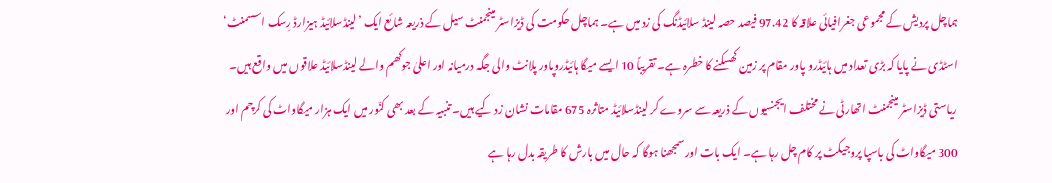ہماچل پردیش کے مجموعی جغرافیائی علاقہ کا 97.42 فیصد حصہ لینڈ سلائیڈنگ کی زد میں ہے۔ ہماچل حکومت کی ڈیزاسٹر مینجمنٹ سیل کے ذریعہ شائع ایک ’لینڈسلائیڈ ہیزارڈ رِسک اسسمنٹ‘ اسٹڈی نے پایا کہ بڑی تعداد میں ہائیڈرو پاور مقام پر زمین کھسکنے کا خطرہ ہے۔ تقریباً 10 ایسے میگا ہائیڈروپاور پلانٹ والی جگہ درمیانہ اور اعلیٰ جوکھم والے لینڈسلائیڈ علاقوں میں واقع ہیں۔
ریاستی ڈیزاسٹر مینجمنٹ اتھارٹی نے مختلف ایجنسیوں کے ذریعہ سے سروے کر لینڈسلائیڈ متاثرہ 675 مقامات نشان زد کیے ہیں۔ تنبیہ کے بعد بھی کنّور میں ایک ہزار میگاواٹ کی کرچم اور 300 میگاواٹ کی باسپا پروجیکٹ پر کام چل رہا ہے۔ ایک بات اور سمجھنا ہوگا کہ حال میں بارش کا طریقہ بدل رہا ہے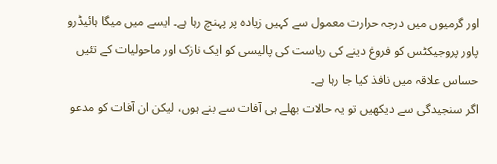اور گرمیوں میں درجہ حرارت معمول سے کہیں زیادہ پر پہنچ رہا ہے۔ ایسے میں میگا ہائیڈرو پاور پروجیکٹس کو فروغ دینے کی ریاست کی پالیسی کو ایک نازک اور ماحولیات کے تئیں حساس علاقہ میں نافذ کیا جا رہا ہے۔
اگر سنجیدگی سے دیکھیں تو یہ حالات بھلے ہی آفات سے بنے ہوں، لیکن ان آفات کو مدعو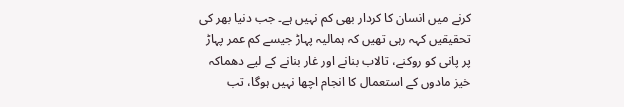کرنے میں انسان کا کردار بھی کم نہیں ہے۔ جب دنیا بھر کی تحقیقیں کہہ رہی تھیں کہ ہمالیہ پہاڑ جیسے کم عمر پہاڑ پر پانی کو روکنے، تالاب بنانے اور غار بنانے کے لیے دھماکہ خیز مادوں کے استعمال کا انجام اچھا نہیں ہوگا، تب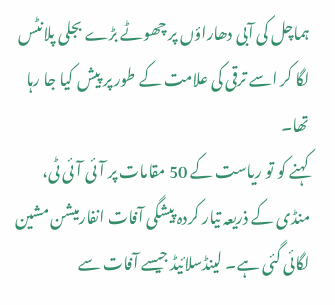ہماچل کی آبی دھاراؤں پر چھوٹے بڑے بجلی پلانٹس لگا کر اسے ترقی کی علامت کے طور پر پیش کیا جا رہا تھا۔
کہنے کو تو ریاست کے 50 مقامات پر آئی آئی ٹی، منڈی کے ذریعہ تیار کردہ پیشگی آفات انفارمیشن مشین لگائی گئی ہے۔ لینڈسلائیڈ جیسے آفات سے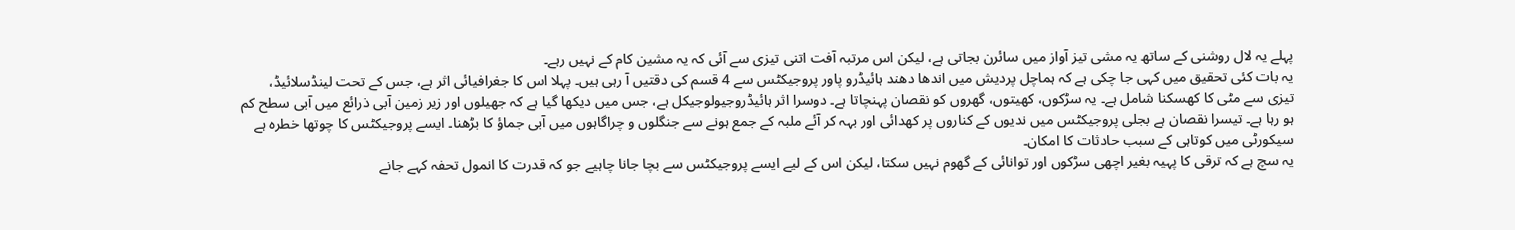پہلے یہ لال روشنی کے ساتھ یہ مشی تیز آواز میں سائرن بجاتی ہے، لیکن اس مرتبہ آفت اتنی تیزی سے آئی کہ یہ مشین کام کے نہیں رہے۔
یہ بات کئی تحقیق میں کہی جا چکی ہے کہ ہماچل پردیش میں اندھا دھند ہائیڈرو پاور پروجیکٹس سے 4 قسم کی دقتیں آ رہی ہیں۔ پہلا اس کا جغرافیائی اثر ہے، جس کے تحت لینڈسلائیڈ، تیزی سے مٹی کا کھسکنا شامل ہے۔ یہ سڑکوں، کھیتوں، گھروں کو نقصان پہنچاتا ہے۔ دوسرا اثر ہائیڈروجیولوجیکل ہے، جس میں دیکھا گیا ہے کہ جھیلوں اور زیر زمین آبی ذرائع میں آبی سطح کم ہو رہا ہے۔ تیسرا نقصان ہے بجلی پروجیکٹس میں ندیوں کے کناروں پر کھدائی اور بہہ کر آئے ملبہ کے جمع ہونے سے جنگلوں و چراگاہوں میں آبی جماؤ کا بڑھنا۔ ایسے پروجیکٹس کا چوتھا خطرہ ہے سیکورٹی میں کوتاہی کے سبب حادثات کا امکان۔
یہ سچ ہے کہ ترقی کا پہیہ بغیر اچھی سڑکوں اور توانائی کے گھوم نہیں سکتا، لیکن اس کے لیے ایسے پروجیکٹس سے بچا جانا چاہیے جو کہ قدرت کا انمول تحفہ کہے جانے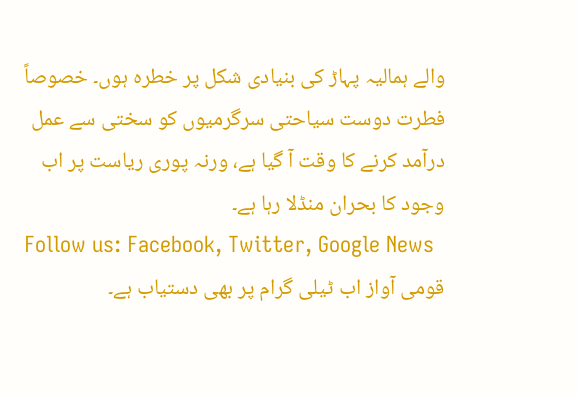والے ہمالیہ پہاڑ کی بنیادی شکل پر خطرہ ہوں۔ خصوصاً فطرت دوست سیاحتی سرگرمیوں کو سختی سے عمل درآمد کرنے کا وقت آ گیا ہے، ورنہ پوری ریاست پر اب وجود کا بحران منڈلا رہا ہے۔
Follow us: Facebook, Twitter, Google News
قومی آواز اب ٹیلی گرام پر بھی دستیاب ہے۔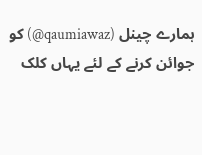ہمارے چینل (qaumiawaz@) کو جوائن کرنے کے لئے یہاں کلک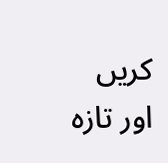کریں اور تازہ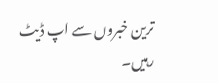ترین خبروں سے اپ ڈیٹ رہیں۔